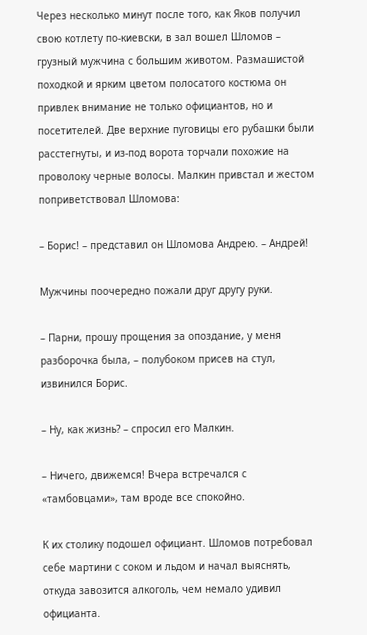Через несколько минут после того, как Яков получил свою котлету по-киевски, в зал вошел Шломов – грузный мужчина с большим животом. Размашистой походкой и ярким цветом полосатого костюма он привлек внимание не только официантов, но и посетителей. Две верхние пуговицы его рубашки были расстегнуты, и из-под ворота торчали похожие на проволоку черные волосы. Малкин привстал и жестом поприветствовал Шломова:

– Борис! – представил он Шломова Андрею. – Андрей!

Мужчины поочередно пожали друг другу руки.

– Парни, прошу прощения за опоздание, у меня разборочка была, – полубоком присев на стул, извинился Борис.

– Ну, как жизнь? – спросил его Малкин.

– Ничего, движемся! Вчера встречался с «тамбовцами», там вроде все спокойно.

К их столику подошел официант. Шломов потребовал себе мартини с соком и льдом и начал выяснять, откуда завозится алкоголь, чем немало удивил официанта.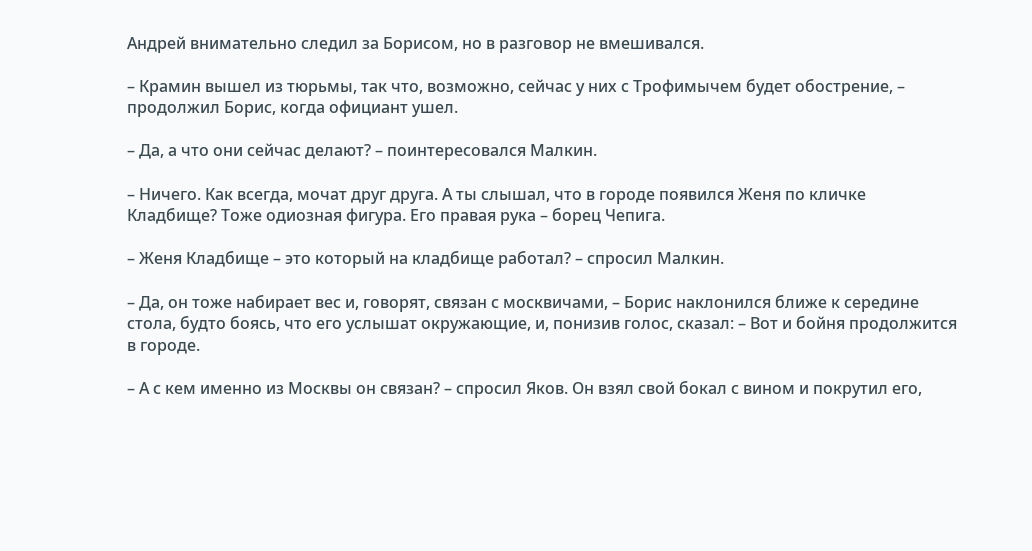Андрей внимательно следил за Борисом, но в разговор не вмешивался.

– Крамин вышел из тюрьмы, так что, возможно, сейчас у них с Трофимычем будет обострение, – продолжил Борис, когда официант ушел.

– Да, а что они сейчас делают? – поинтересовался Малкин.

– Ничего. Как всегда, мочат друг друга. А ты слышал, что в городе появился Женя по кличке Кладбище? Тоже одиозная фигура. Его правая рука – борец Чепига.

– Женя Кладбище – это который на кладбище работал? – спросил Малкин.

– Да, он тоже набирает вес и, говорят, связан с москвичами, – Борис наклонился ближе к середине стола, будто боясь, что его услышат окружающие, и, понизив голос, сказал: – Вот и бойня продолжится в городе.

– А с кем именно из Москвы он связан? – спросил Яков. Он взял свой бокал с вином и покрутил его,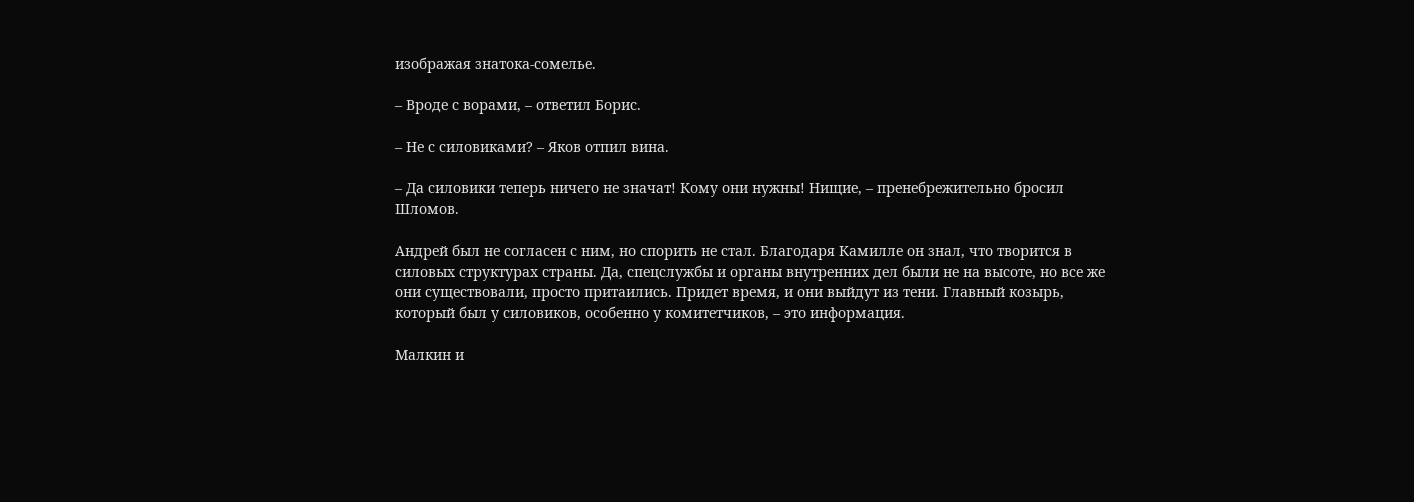изображая знатока-сомелье.

– Вроде с ворами, – ответил Борис.

– Не с силовиками? – Яков отпил вина.

– Да силовики теперь ничего не значат! Кому они нужны! Нищие, – пренебрежительно бросил Шломов.

Андрей был не согласен с ним, но спорить не стал. Благодаря Камилле он знал, что творится в силовых структурах страны. Да, спецслужбы и органы внутренних дел были не на высоте, но все же они существовали, просто притаились. Придет время, и они выйдут из тени. Главный козырь, который был у силовиков, особенно у комитетчиков, – это информация.

Малкин и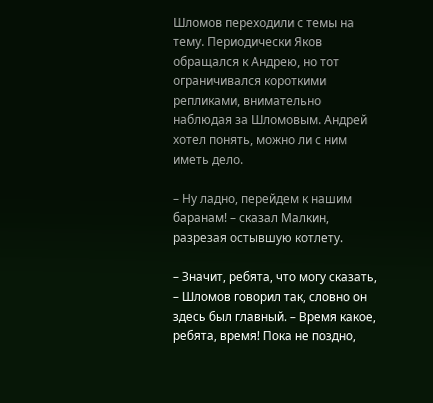Шломов переходили с темы на тему. Периодически Яков обращался к Андрею, но тот ограничивался короткими репликами, внимательно наблюдая за Шломовым. Андрей хотел понять, можно ли с ним иметь дело.

– Ну ладно, перейдем к нашим баранам! – сказал Малкин, разрезая остывшую котлету.

– Значит, ребята, что могу сказать, – Шломов говорил так, словно он здесь был главный. – Время какое, ребята, время! Пока не поздно,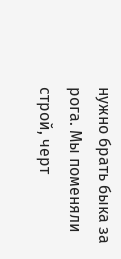нужно брать быка за рога. Мы поменяли строй, черт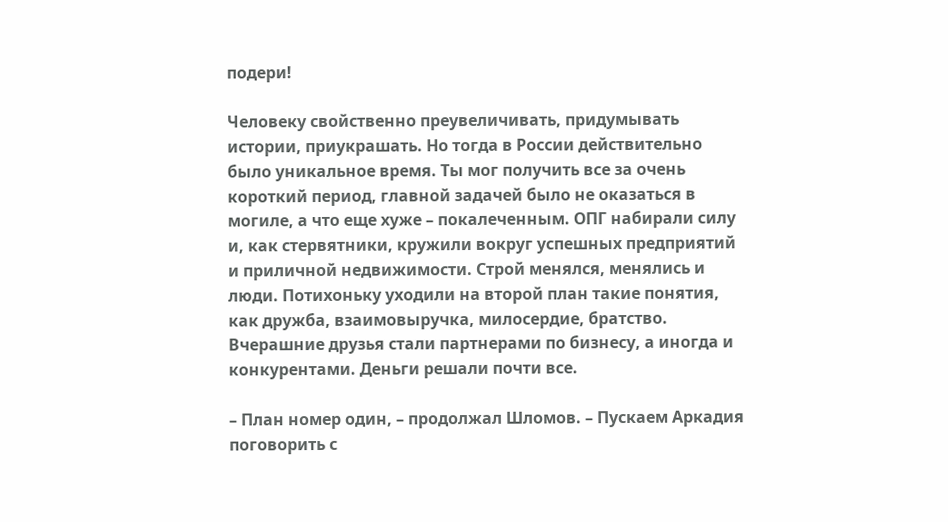подери!

Человеку свойственно преувеличивать, придумывать истории, приукрашать. Но тогда в России действительно было уникальное время. Ты мог получить все за очень короткий период, главной задачей было не оказаться в могиле, а что еще хуже – покалеченным. ОПГ набирали силу и, как стервятники, кружили вокруг успешных предприятий и приличной недвижимости. Строй менялся, менялись и люди. Потихоньку уходили на второй план такие понятия, как дружба, взаимовыручка, милосердие, братство. Вчерашние друзья стали партнерами по бизнесу, а иногда и конкурентами. Деньги решали почти все.

– План номер один, – продолжал Шломов. – Пускаем Аркадия поговорить с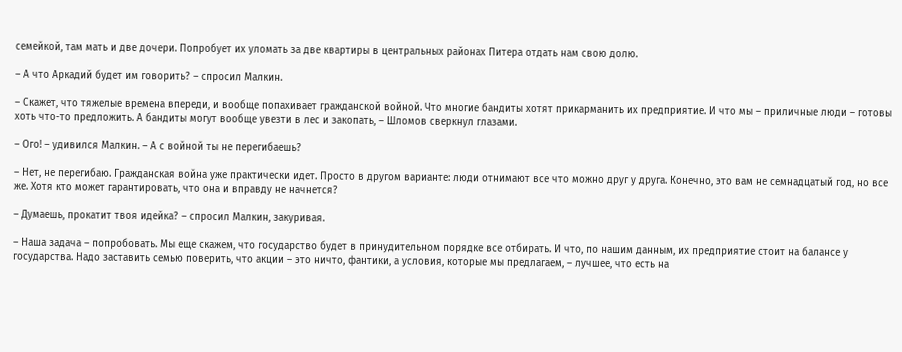семейкой, там мать и две дочери. Попробует их уломать за две квартиры в центральных районах Питера отдать нам свою долю.

– А что Аркадий будет им говорить? – спросил Малкин.

– Скажет, что тяжелые времена впереди, и вообще попахивает гражданской войной. Что многие бандиты хотят прикарманить их предприятие. И что мы – приличные люди – готовы хоть что-то предложить. А бандиты могут вообще увезти в лес и закопать, – Шломов сверкнул глазами.

– Ого! – удивился Малкин. – А с войной ты не перегибаешь?

– Нет, не перегибаю. Гражданская война уже практически идет. Просто в другом варианте: люди отнимают все что можно друг у друга. Конечно, это вам не семнадцатый год, но все же. Хотя кто может гарантировать, что она и вправду не начнется?

– Думаешь, прокатит твоя идейка? – спросил Малкин, закуривая.

– Наша задача – попробовать. Мы еще скажем, что государство будет в принудительном порядке все отбирать. И что, по нашим данным, их предприятие стоит на балансе у государства. Надо заставить семью поверить, что акции – это ничто, фантики, а условия, которые мы предлагаем, – лучшее, что есть на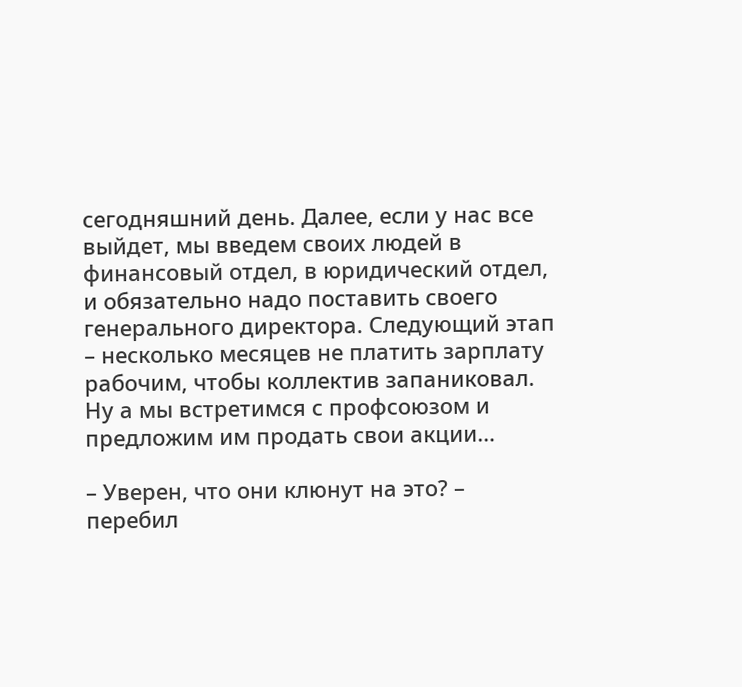сегодняшний день. Далее, если у нас все выйдет, мы введем своих людей в финансовый отдел, в юридический отдел, и обязательно надо поставить своего генерального директора. Следующий этап – несколько месяцев не платить зарплату рабочим, чтобы коллектив запаниковал. Ну а мы встретимся с профсоюзом и предложим им продать свои акции…

– Уверен, что они клюнут на это? – перебил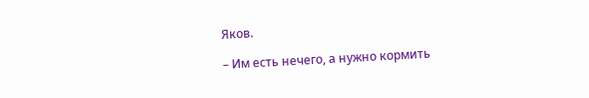Яков.

– Им есть нечего, а нужно кормить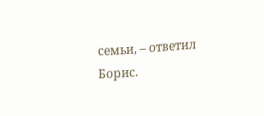семьи, – ответил Борис.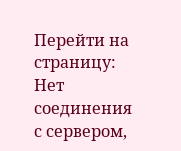Перейти на страницу:
Нет соединения с сервером,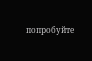попробуйте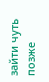зайти чуть позже